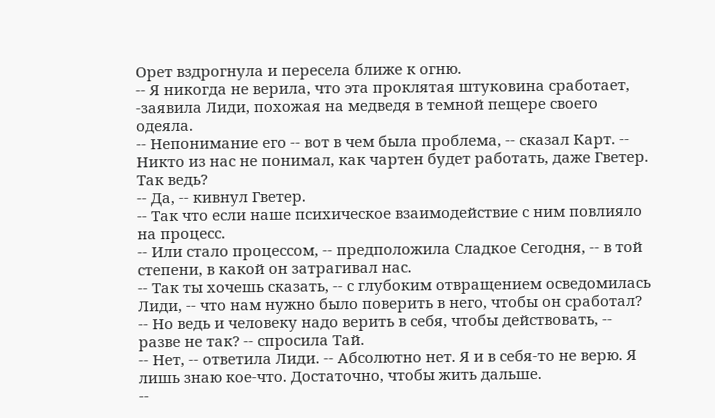Орет вздрогнула и пересела ближе к огню.
-- Я никогда не верила, что эта проклятая штуковина сработает, -заявила Лиди, похожая на медведя в темной пещере своего одеяла.
-- Непонимание его -- вот в чем была проблема, -- сказал Карт. -- Никто из нас не понимал, как чартен будет работать, даже Гветер. Так ведь?
-- Да, -- кивнул Гветер.
-- Так что если наше психическое взаимодействие с ним повлияло на процесс.
-- Или стало процессом, -- предположила Сладкое Сегодня, -- в той степени, в какой он затрагивал нас.
-- Так ты хочешь сказать, -- с глубоким отвращением осведомилась Лиди, -- что нам нужно было поверить в него, чтобы он сработал?
-- Но ведь и человеку надо верить в себя, чтобы действовать, -- разве не так? -- спросила Тай.
-- Нет, -- ответила Лиди. -- Абсолютно нет. Я и в себя-то не верю. Я лишь знаю кое-что. Достаточно, чтобы жить дальше.
--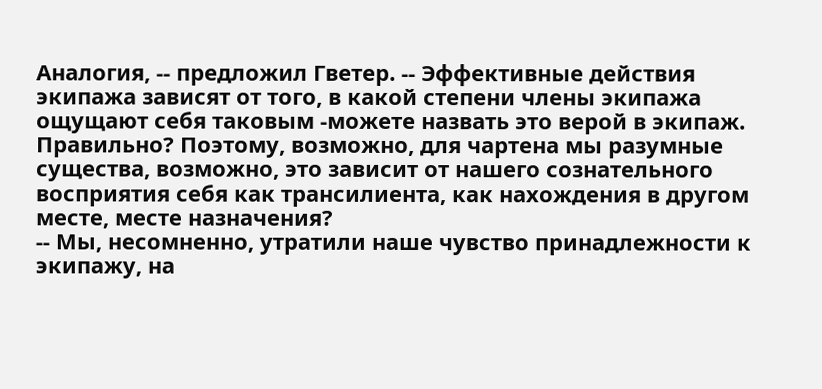Аналогия, -- предложил Гветер. -- Эффективные действия экипажа зависят от того, в какой степени члены экипажа ощущают себя таковым -можете назвать это верой в экипаж. Правильно? Поэтому, возможно, для чартена мы разумные существа, возможно, это зависит от нашего сознательного восприятия себя как трансилиента, как нахождения в другом месте, месте назначения?
-- Мы, несомненно, утратили наше чувство принадлежности к экипажу, на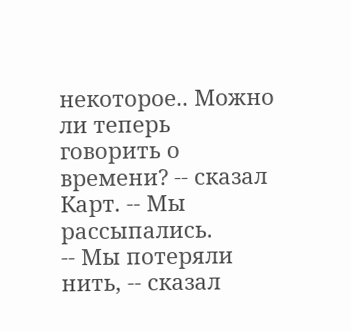некоторое.. Можно ли теперь говорить о времени? -- сказал Карт. -- Мы рассыпались.
-- Мы потеряли нить, -- сказал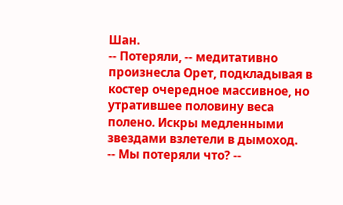Шан.
-- Потеряли, -- медитативно произнесла Орет, подкладывая в костер очередное массивное, но утратившее половину веса полено. Искры медленными звездами взлетели в дымоход.
-- Мы потеряли что? --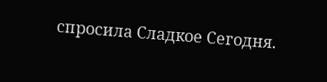спросила Сладкое Сегодня.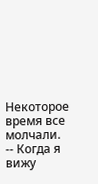Некоторое время все молчали.
-- Когда я вижу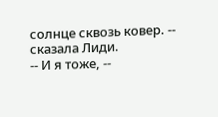солнце сквозь ковер. -- сказала Лиди.
-- И я тоже, --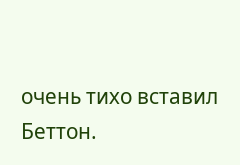очень тихо вставил Беттон.